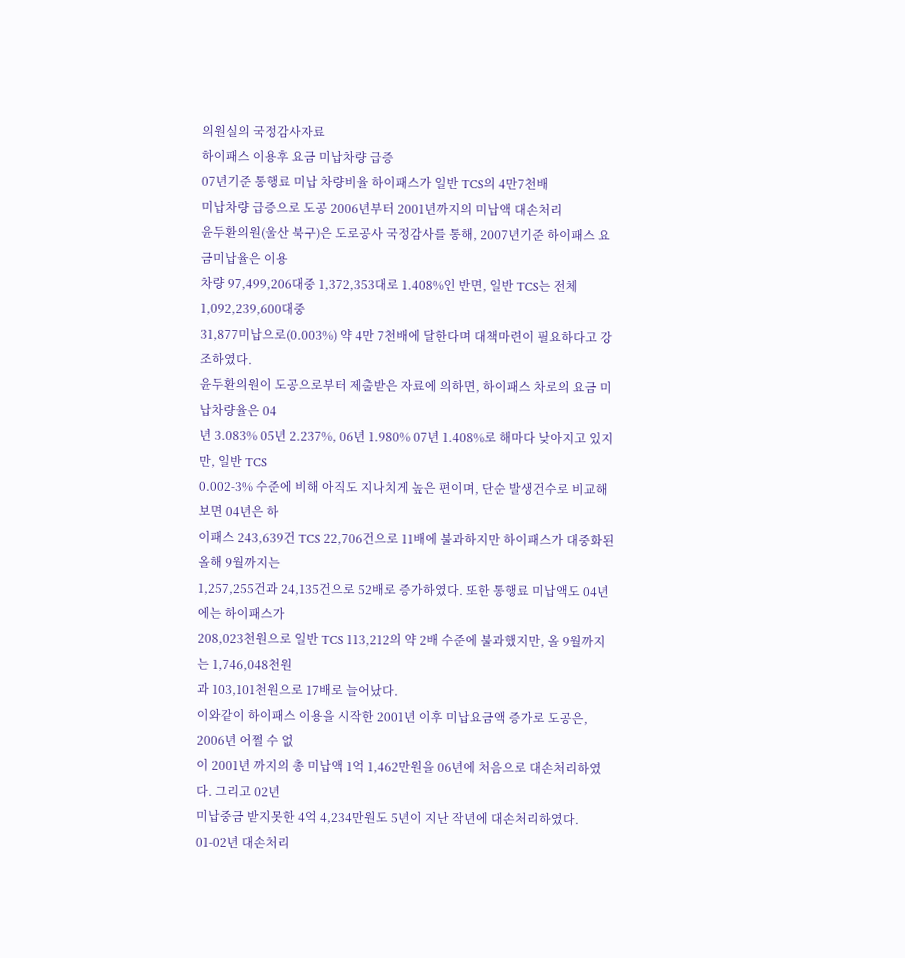의원실의 국정감사자료
하이패스 이용후 요금 미납차량 급증
07년기준 통행료 미납 차량비율 하이패스가 일반 TCS의 4만7천배
미납차량 급증으로 도공 2006년부터 2001년까지의 미납액 대손처리
윤두환의원(울산 북구)은 도로공사 국정감사를 통해, 2007년기준 하이패스 요금미납율은 이용
차량 97,499,206대중 1,372,353대로 1.408%인 반면, 일반 TCS는 전체 1,092,239,600대중
31,877미납으로(0.003%) 약 4만 7천배에 달한다며 대책마련이 필요하다고 강조하였다.
윤두환의원이 도공으로부터 제출받은 자료에 의하면, 하이패스 차로의 요금 미납차량율은 04
년 3.083% 05년 2.237%, 06년 1.980% 07년 1.408%로 해마다 낮아지고 있지만, 일반 TCS
0.002-3% 수준에 비해 아직도 지나치게 높은 편이며, 단순 발생건수로 비교해 보면 04년은 하
이패스 243,639건 TCS 22,706건으로 11배에 불과하지만 하이패스가 대중화된 올해 9월까지는
1,257,255건과 24,135건으로 52배로 증가하였다. 또한 통행료 미납액도 04년에는 하이패스가
208,023천원으로 일반 TCS 113,212의 약 2배 수준에 불과했지만, 올 9월까지는 1,746,048천원
과 103,101천원으로 17배로 늘어났다.
이와같이 하이패스 이용을 시작한 2001년 이후 미납요금액 증가로 도공은, 2006년 어쩔 수 없
이 2001년 까지의 총 미납액 1억 1,462만원을 06년에 처음으로 대손처리하였다. 그리고 02년
미납중금 받지못한 4억 4,234만원도 5년이 지난 작년에 대손처리하였다. 01-02년 대손처리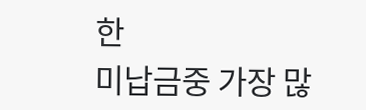한
미납금중 가장 많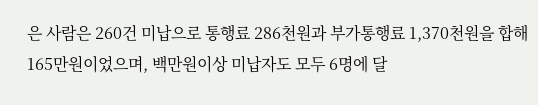은 사람은 260건 미납으로 통행료 286천원과 부가통행료 1,370천원을 합해
165만원이었으며, 백만원이상 미납자도 모두 6명에 달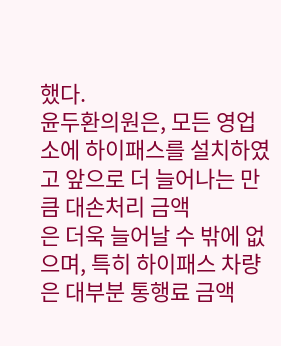했다.
윤두환의원은, 모든 영업소에 하이패스를 설치하였고 앞으로 더 늘어나는 만큼 대손처리 금액
은 더욱 늘어날 수 밖에 없으며, 특히 하이패스 차량은 대부분 통행료 금액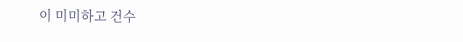이 미미하고 건수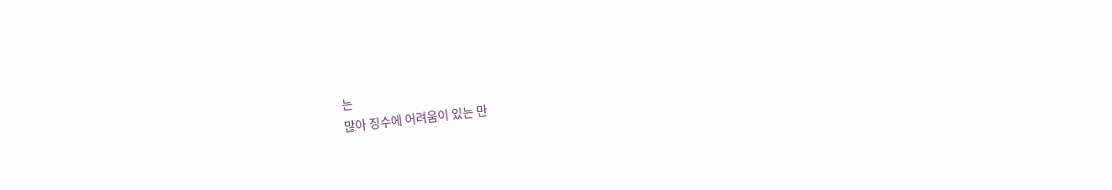는
많아 징수에 어려움이 있는 만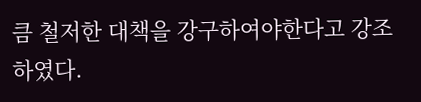큼 철저한 대책을 강구하여야한다고 강조하였다.